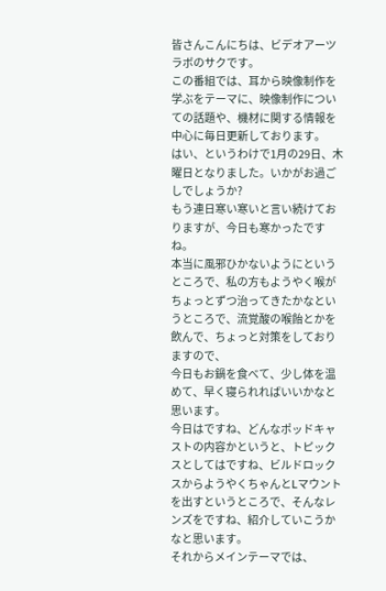皆さんこんにちは、ビデオアーツラボのサクです。
この番組では、耳から映像制作を学ぶをテーマに、映像制作についての話題や、機材に関する情報を中心に毎日更新しております。
はい、というわけで1月の29日、木曜日となりました。いかがお過ごしでしょうか?
もう連日寒い寒いと言い続けておりますが、今日も寒かったですね。
本当に風邪ひかないようにというところで、私の方もようやく喉がちょっとずつ治ってきたかなというところで、流覚酸の喉飴とかを飲んで、ちょっと対策をしておりますので、
今日もお鍋を食べて、少し体を温めて、早く寝られればいいかなと思います。
今日はですね、どんなポッドキャストの内容かというと、トピックスとしてはですね、ビルドロックスからようやくちゃんとLマウントを出すというところで、そんなレンズをですね、紹介していこうかなと思います。
それからメインテーマでは、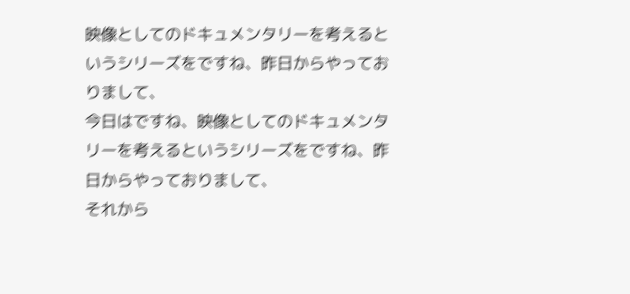映像としてのドキュメンタリーを考えるというシリーズをですね、昨日からやっておりまして、
今日はですね、映像としてのドキュメンタリーを考えるというシリーズをですね、昨日からやっておりまして、
それから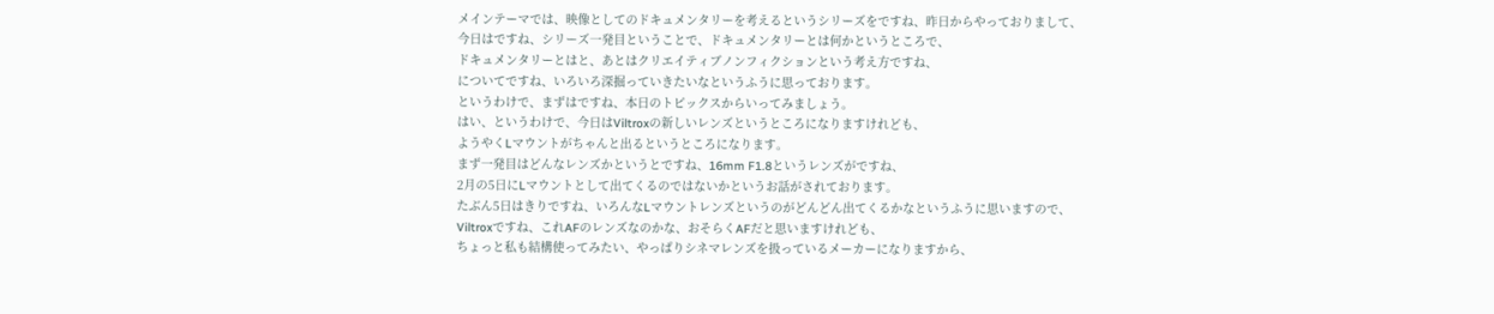メインテーマでは、映像としてのドキュメンタリーを考えるというシリーズをですね、昨日からやっておりまして、
今日はですね、シリーズ一発目ということで、ドキュメンタリーとは何かというところで、
ドキュメンタリーとはと、あとはクリエイティブノンフィクションという考え方ですね、
についてですね、いろいろ深掘っていきたいなというふうに思っております。
というわけで、まずはですね、本日のトピックスからいってみましょう。
はい、というわけで、今日はViltroxの新しいレンズというところになりますけれども、
ようやくLマウントがちゃんと出るというところになります。
まず一発目はどんなレンズかというとですね、16mm F1.8というレンズがですね、
2月の5日にLマウントとして出てくるのではないかというお話がされております。
たぶん5日はきりですね、いろんなLマウントレンズというのがどんどん出てくるかなというふうに思いますので、
Viltroxですね、これAFのレンズなのかな、おそらくAFだと思いますけれども、
ちょっと私も結構使ってみたい、やっぱりシネマレンズを扱っているメーカーになりますから、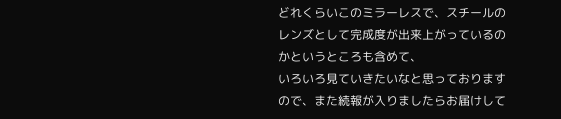どれくらいこのミラーレスで、スチールのレンズとして完成度が出来上がっているのかというところも含めて、
いろいろ見ていきたいなと思っておりますので、また続報が入りましたらお届けして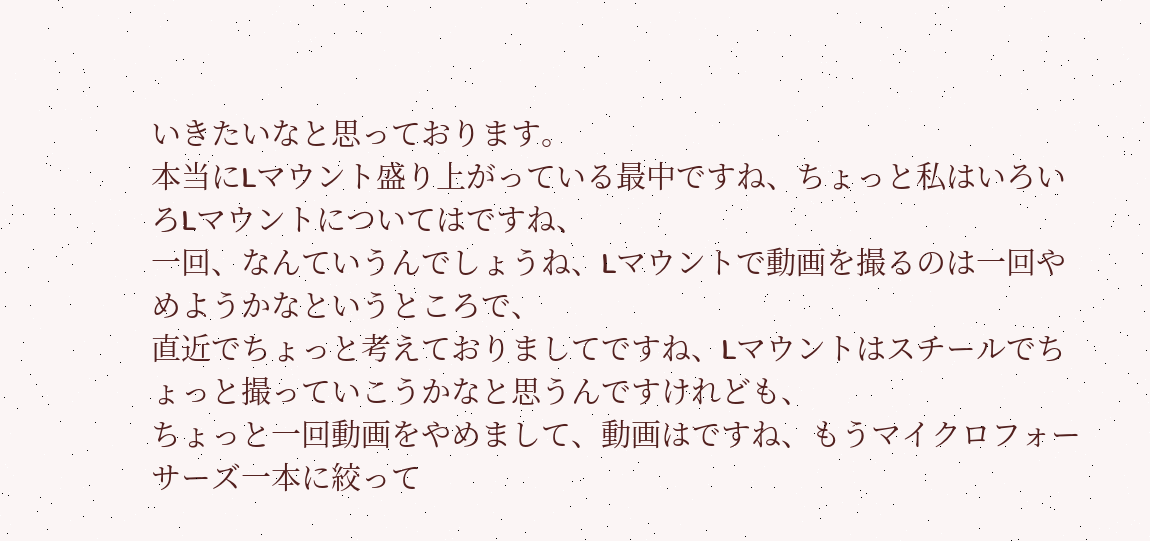いきたいなと思っております。
本当にLマウント盛り上がっている最中ですね、ちょっと私はいろいろLマウントについてはですね、
一回、なんていうんでしょうね、Lマウントで動画を撮るのは一回やめようかなというところで、
直近でちょっと考えておりましてですね、Lマウントはスチールでちょっと撮っていこうかなと思うんですけれども、
ちょっと一回動画をやめまして、動画はですね、もうマイクロフォーサーズ一本に絞って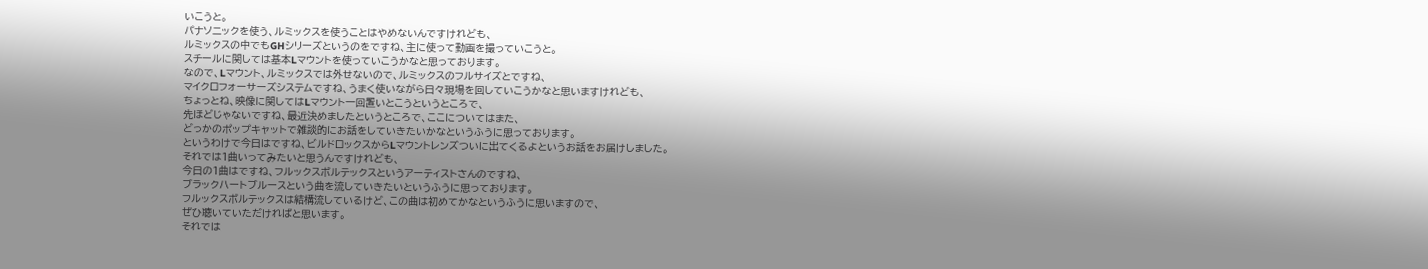いこうと。
パナソニックを使う、ルミックスを使うことはやめないんですけれども、
ルミックスの中でもGHシリーズというのをですね、主に使って動画を撮っていこうと。
スチールに関しては基本Lマウントを使っていこうかなと思っております。
なので、Lマウント、ルミックスでは外せないので、ルミックスのフルサイズとですね、
マイクロフォーサーズシステムですね、うまく使いながら日々現場を回していこうかなと思いますけれども、
ちょっとね、映像に関してはLマウント一回置いとこうというところで、
先ほどじゃないですね、最近決めましたというところで、ここについてはまた、
どっかのポップキャットで雑談的にお話をしていきたいかなというふうに思っております。
というわけで今日はですね、ビルドロックスからLマウントレンズついに出てくるよというお話をお届けしました。
それでは1曲いってみたいと思うんですけれども、
今日の1曲はですね、フルックスボルテックスというアーティストさんのですね、
ブラックハートブルースという曲を流していきたいというふうに思っております。
フルックスボルテックスは結構流しているけど、この曲は初めてかなというふうに思いますので、
ぜひ聴いていただければと思います。
それでは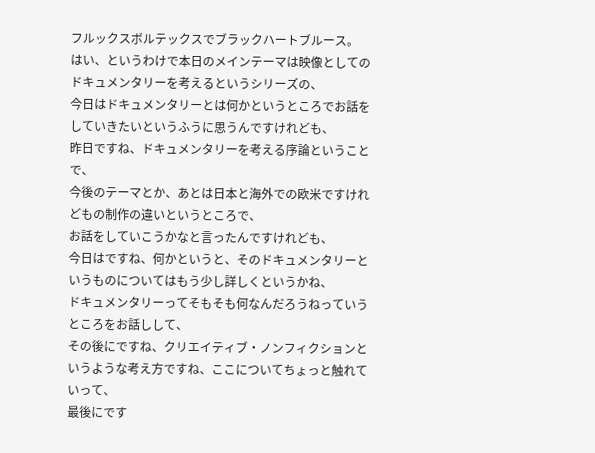フルックスボルテックスでブラックハートブルース。
はい、というわけで本日のメインテーマは映像としてのドキュメンタリーを考えるというシリーズの、
今日はドキュメンタリーとは何かというところでお話をしていきたいというふうに思うんですけれども、
昨日ですね、ドキュメンタリーを考える序論ということで、
今後のテーマとか、あとは日本と海外での欧米ですけれどもの制作の違いというところで、
お話をしていこうかなと言ったんですけれども、
今日はですね、何かというと、そのドキュメンタリーというものについてはもう少し詳しくというかね、
ドキュメンタリーってそもそも何なんだろうねっていうところをお話しして、
その後にですね、クリエイティブ・ノンフィクションというような考え方ですね、ここについてちょっと触れていって、
最後にです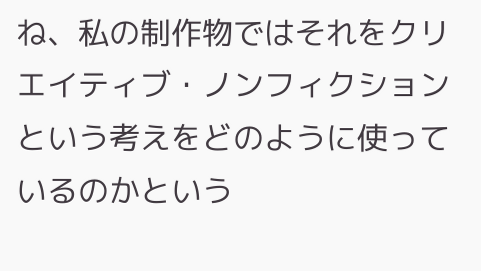ね、私の制作物ではそれをクリエイティブ・ノンフィクションという考えをどのように使っているのかという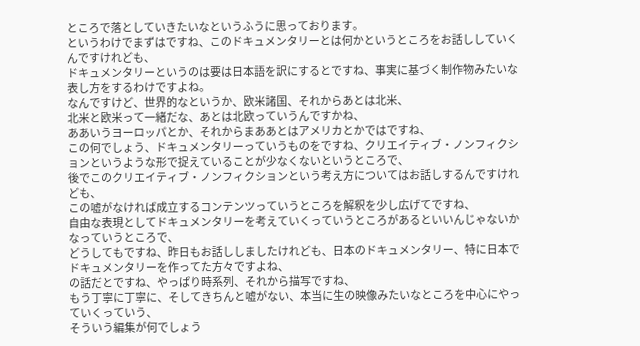ところで落としていきたいなというふうに思っております。
というわけでまずはですね、このドキュメンタリーとは何かというところをお話ししていくんですけれども、
ドキュメンタリーというのは要は日本語を訳にするとですね、事実に基づく制作物みたいな表し方をするわけですよね。
なんですけど、世界的なというか、欧米諸国、それからあとは北米、
北米と欧米って一緒だな、あとは北欧っていうんですかね、
ああいうヨーロッパとか、それからまああとはアメリカとかではですね、
この何でしょう、ドキュメンタリーっていうものをですね、クリエイティブ・ノンフィクションというような形で捉えていることが少なくないというところで、
後でこのクリエイティブ・ノンフィクションという考え方についてはお話しするんですけれども、
この嘘がなければ成立するコンテンツっていうところを解釈を少し広げてですね、
自由な表現としてドキュメンタリーを考えていくっていうところがあるといいんじゃないかなっていうところで、
どうしてもですね、昨日もお話ししましたけれども、日本のドキュメンタリー、特に日本でドキュメンタリーを作ってた方々ですよね、
の話だとですね、やっぱり時系列、それから描写ですね、
もう丁寧に丁寧に、そしてきちんと嘘がない、本当に生の映像みたいなところを中心にやっていくっていう、
そういう編集が何でしょう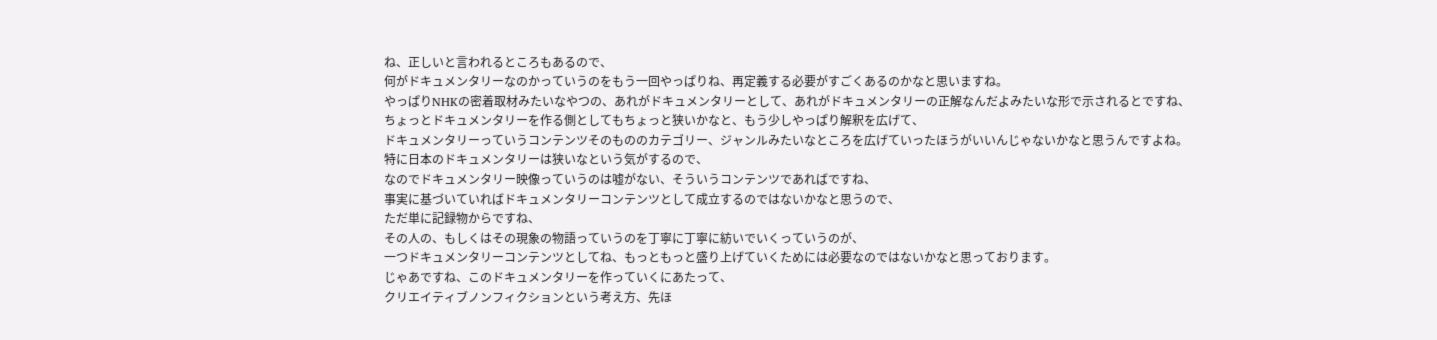ね、正しいと言われるところもあるので、
何がドキュメンタリーなのかっていうのをもう一回やっぱりね、再定義する必要がすごくあるのかなと思いますね。
やっぱりNHKの密着取材みたいなやつの、あれがドキュメンタリーとして、あれがドキュメンタリーの正解なんだよみたいな形で示されるとですね、
ちょっとドキュメンタリーを作る側としてもちょっと狭いかなと、もう少しやっぱり解釈を広げて、
ドキュメンタリーっていうコンテンツそのもののカテゴリー、ジャンルみたいなところを広げていったほうがいいんじゃないかなと思うんですよね。
特に日本のドキュメンタリーは狭いなという気がするので、
なのでドキュメンタリー映像っていうのは嘘がない、そういうコンテンツであればですね、
事実に基づいていればドキュメンタリーコンテンツとして成立するのではないかなと思うので、
ただ単に記録物からですね、
その人の、もしくはその現象の物語っていうのを丁寧に丁寧に紡いでいくっていうのが、
一つドキュメンタリーコンテンツとしてね、もっともっと盛り上げていくためには必要なのではないかなと思っております。
じゃあですね、このドキュメンタリーを作っていくにあたって、
クリエイティブノンフィクションという考え方、先ほ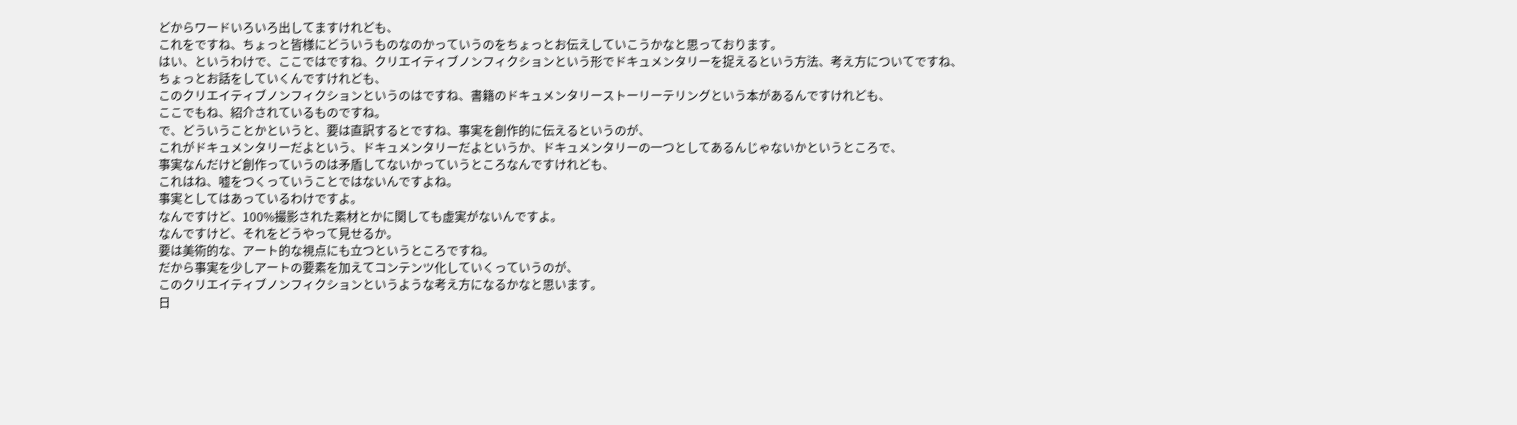どからワードいろいろ出してますけれども、
これをですね、ちょっと皆様にどういうものなのかっていうのをちょっとお伝えしていこうかなと思っております。
はい、というわけで、ここではですね、クリエイティブノンフィクションという形でドキュメンタリーを捉えるという方法、考え方についてですね、
ちょっとお話をしていくんですけれども、
このクリエイティブノンフィクションというのはですね、書籍のドキュメンタリーストーリーテリングという本があるんですけれども、
ここでもね、紹介されているものですね。
で、どういうことかというと、要は直訳するとですね、事実を創作的に伝えるというのが、
これがドキュメンタリーだよという、ドキュメンタリーだよというか、ドキュメンタリーの一つとしてあるんじゃないかというところで、
事実なんだけど創作っていうのは矛盾してないかっていうところなんですけれども、
これはね、嘘をつくっていうことではないんですよね。
事実としてはあっているわけですよ。
なんですけど、100%撮影された素材とかに関しても虚実がないんですよ。
なんですけど、それをどうやって見せるか。
要は美術的な、アート的な視点にも立つというところですね。
だから事実を少しアートの要素を加えてコンテンツ化していくっていうのが、
このクリエイティブノンフィクションというような考え方になるかなと思います。
日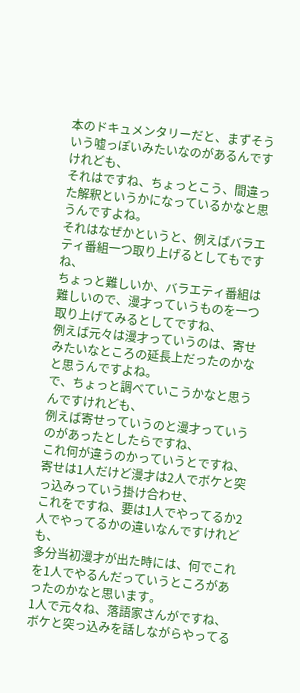本のドキュメンタリーだと、まずそういう嘘っぽいみたいなのがあるんですけれども、
それはですね、ちょっとこう、間違った解釈というかになっているかなと思うんですよね。
それはなぜかというと、例えばバラエティ番組一つ取り上げるとしてもですね、
ちょっと難しいか、バラエティ番組は難しいので、漫才っていうものを一つ取り上げてみるとしてですね、
例えば元々は漫才っていうのは、寄せみたいなところの延長上だったのかなと思うんですよね。
で、ちょっと調べていこうかなと思うんですけれども、
例えば寄せっていうのと漫才っていうのがあったとしたらですね、
これ何が違うのかっていうとですね、寄せは1人だけど漫才は2人でボケと突っ込みっていう掛け合わせ、
これをですね、要は1人でやってるか2人でやってるかの違いなんですけれども、
多分当初漫才が出た時には、何でこれを1人でやるんだっていうところがあったのかなと思います。
1人で元々ね、落語家さんがですね、ボケと突っ込みを話しながらやってる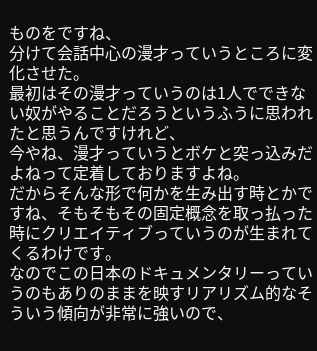ものをですね、
分けて会話中心の漫才っていうところに変化させた。
最初はその漫才っていうのは1人でできない奴がやることだろうというふうに思われたと思うんですけれど、
今やね、漫才っていうとボケと突っ込みだよねって定着しておりますよね。
だからそんな形で何かを生み出す時とかですね、そもそもその固定概念を取っ払った時にクリエイティブっていうのが生まれてくるわけです。
なのでこの日本のドキュメンタリーっていうのもありのままを映すリアリズム的なそういう傾向が非常に強いので、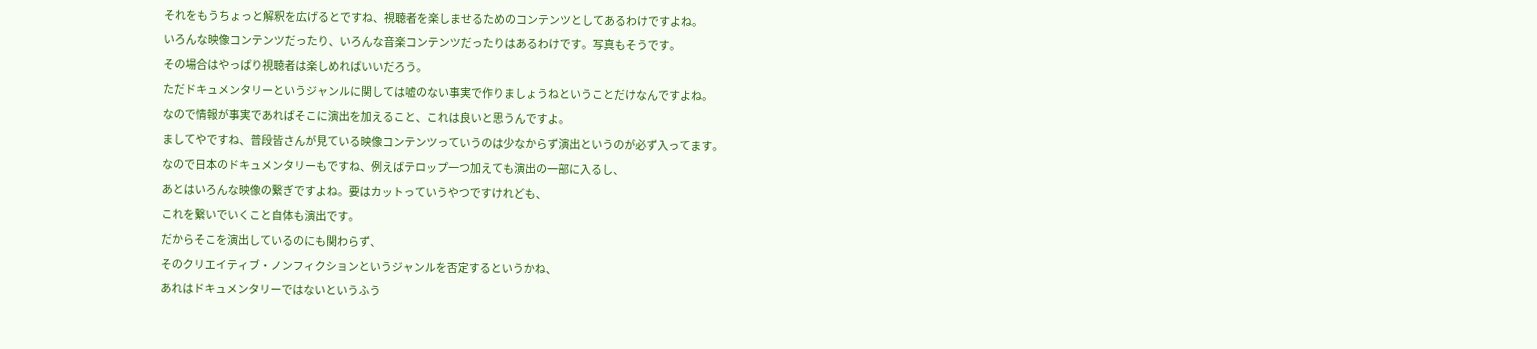それをもうちょっと解釈を広げるとですね、視聴者を楽しませるためのコンテンツとしてあるわけですよね。
いろんな映像コンテンツだったり、いろんな音楽コンテンツだったりはあるわけです。写真もそうです。
その場合はやっぱり視聴者は楽しめればいいだろう。
ただドキュメンタリーというジャンルに関しては嘘のない事実で作りましょうねということだけなんですよね。
なので情報が事実であればそこに演出を加えること、これは良いと思うんですよ。
ましてやですね、普段皆さんが見ている映像コンテンツっていうのは少なからず演出というのが必ず入ってます。
なので日本のドキュメンタリーもですね、例えばテロップ一つ加えても演出の一部に入るし、
あとはいろんな映像の繋ぎですよね。要はカットっていうやつですけれども、
これを繋いでいくこと自体も演出です。
だからそこを演出しているのにも関わらず、
そのクリエイティブ・ノンフィクションというジャンルを否定するというかね、
あれはドキュメンタリーではないというふう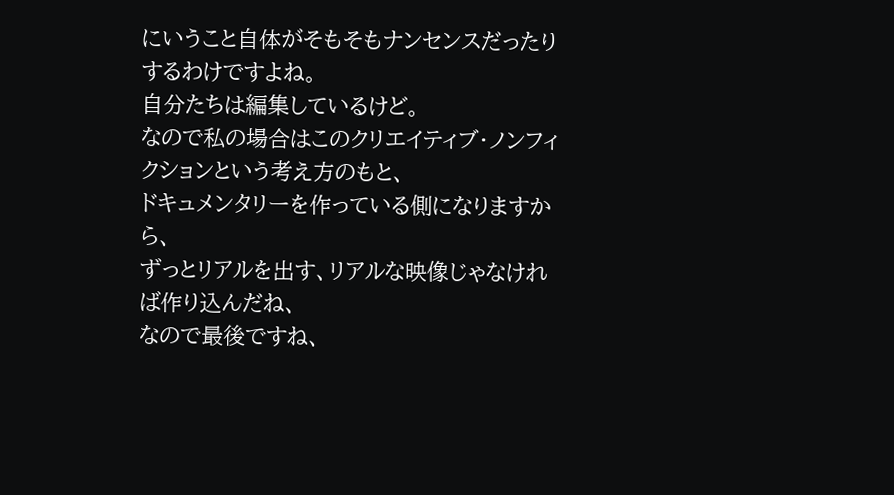にいうこと自体がそもそもナンセンスだったりするわけですよね。
自分たちは編集しているけど。
なので私の場合はこのクリエイティブ・ノンフィクションという考え方のもと、
ドキュメンタリーを作っている側になりますから、
ずっとリアルを出す、リアルな映像じゃなければ作り込んだね、
なので最後ですね、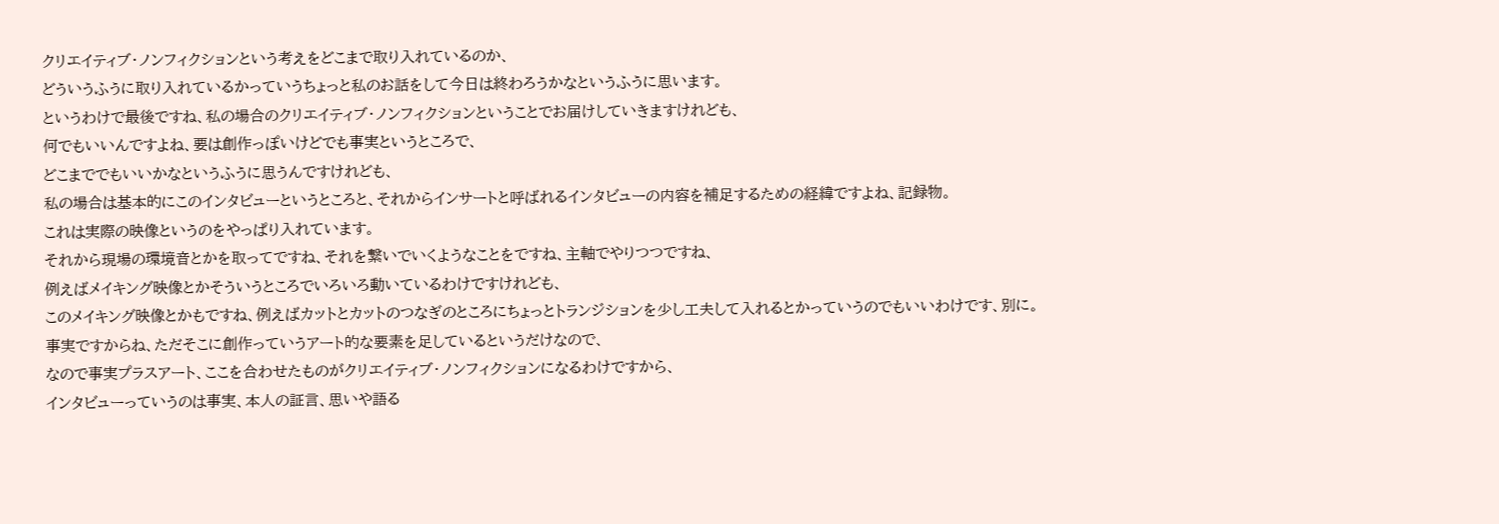クリエイティブ・ノンフィクションという考えをどこまで取り入れているのか、
どういうふうに取り入れているかっていうちょっと私のお話をして今日は終わろうかなというふうに思います。
というわけで最後ですね、私の場合のクリエイティブ・ノンフィクションということでお届けしていきますけれども、
何でもいいんですよね、要は創作っぽいけどでも事実というところで、
どこまででもいいかなというふうに思うんですけれども、
私の場合は基本的にこのインタビューというところと、それからインサートと呼ばれるインタビューの内容を補足するための経緯ですよね、記録物。
これは実際の映像というのをやっぱり入れています。
それから現場の環境音とかを取ってですね、それを繋いでいくようなことをですね、主軸でやりつつですね、
例えばメイキング映像とかそういうところでいろいろ動いているわけですけれども、
このメイキング映像とかもですね、例えばカットとカットのつなぎのところにちょっとトランジションを少し工夫して入れるとかっていうのでもいいわけです、別に。
事実ですからね、ただそこに創作っていうアート的な要素を足しているというだけなので、
なので事実プラスアート、ここを合わせたものがクリエイティブ・ノンフィクションになるわけですから、
インタビューっていうのは事実、本人の証言、思いや語る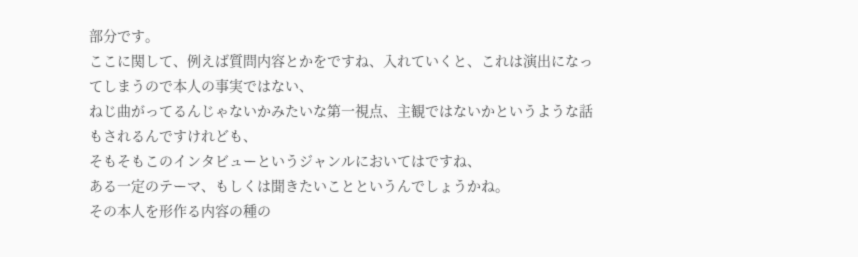部分です。
ここに関して、例えば質問内容とかをですね、入れていくと、これは演出になってしまうので本人の事実ではない、
ねじ曲がってるんじゃないかみたいな第一視点、主観ではないかというような話もされるんですけれども、
そもそもこのインタビューというジャンルにおいてはですね、
ある一定のテーマ、もしくは聞きたいことというんでしょうかね。
その本人を形作る内容の種の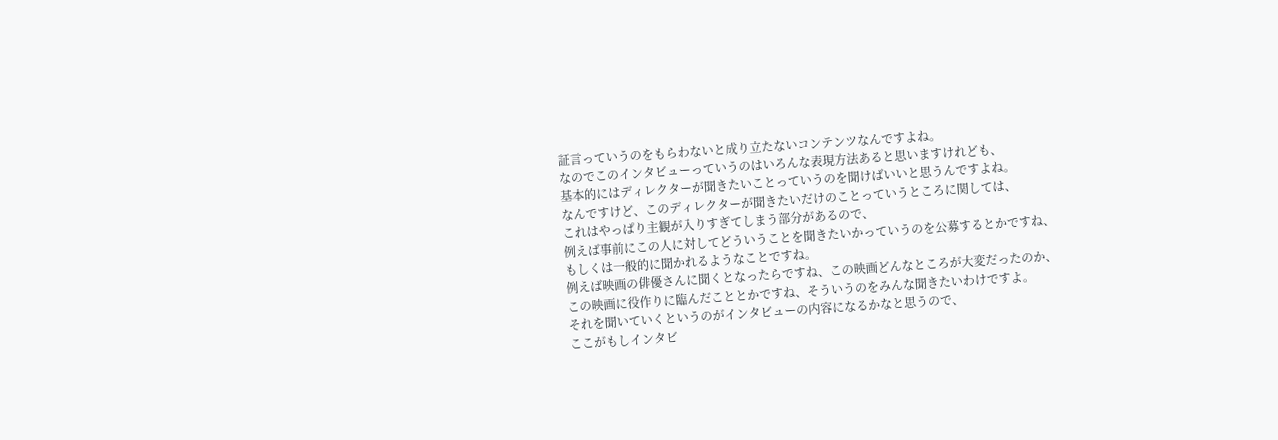証言っていうのをもらわないと成り立たないコンテンツなんですよね。
なのでこのインタビューっていうのはいろんな表現方法あると思いますけれども、
基本的にはディレクターが聞きたいことっていうのを聞けばいいと思うんですよね。
なんですけど、このディレクターが聞きたいだけのことっていうところに関しては、
これはやっぱり主観が入りすぎてしまう部分があるので、
例えば事前にこの人に対してどういうことを聞きたいかっていうのを公募するとかですね、
もしくは一般的に聞かれるようなことですね。
例えば映画の俳優さんに聞くとなったらですね、この映画どんなところが大変だったのか、
この映画に役作りに臨んだこととかですね、そういうのをみんな聞きたいわけですよ。
それを聞いていくというのがインタビューの内容になるかなと思うので、
ここがもしインタビ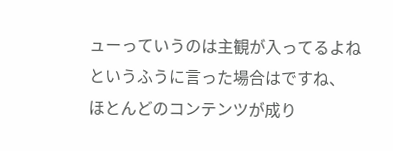ューっていうのは主観が入ってるよねというふうに言った場合はですね、
ほとんどのコンテンツが成り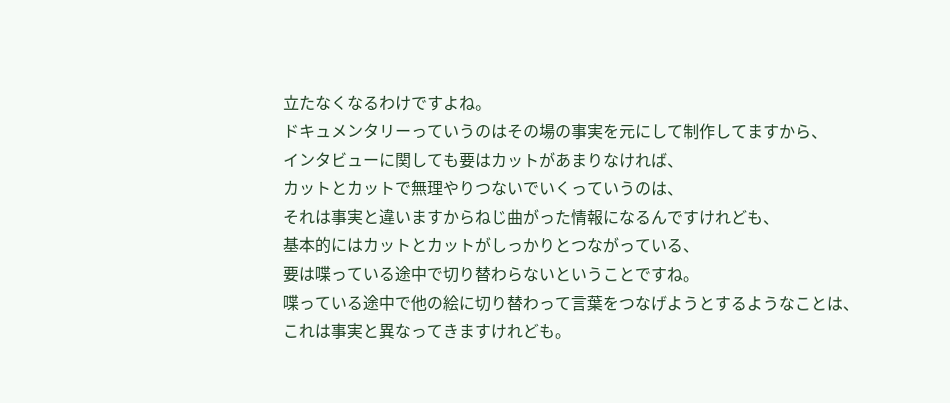立たなくなるわけですよね。
ドキュメンタリーっていうのはその場の事実を元にして制作してますから、
インタビューに関しても要はカットがあまりなければ、
カットとカットで無理やりつないでいくっていうのは、
それは事実と違いますからねじ曲がった情報になるんですけれども、
基本的にはカットとカットがしっかりとつながっている、
要は喋っている途中で切り替わらないということですね。
喋っている途中で他の絵に切り替わって言葉をつなげようとするようなことは、
これは事実と異なってきますけれども。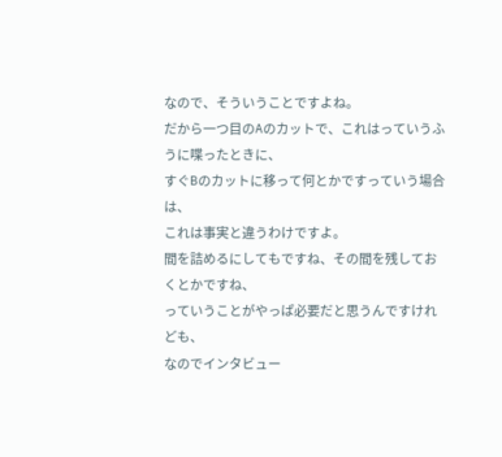なので、そういうことですよね。
だから一つ目のAのカットで、これはっていうふうに喋ったときに、
すぐBのカットに移って何とかですっていう場合は、
これは事実と違うわけですよ。
間を詰めるにしてもですね、その間を残しておくとかですね、
っていうことがやっぱ必要だと思うんですけれども、
なのでインタビュー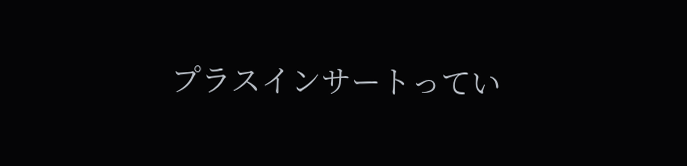プラスインサートってい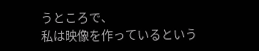うところで、
私は映像を作っているという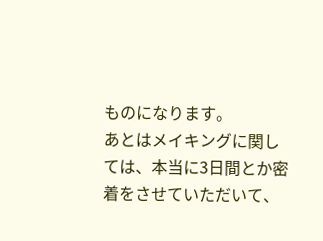ものになります。
あとはメイキングに関しては、本当に3日間とか密着をさせていただいて、